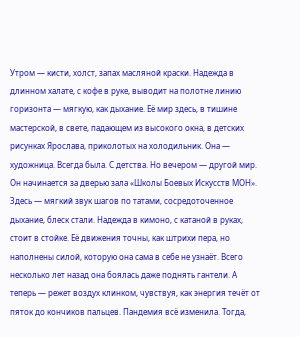Утром — кисти, холст, запах масляной краски. Надежда в длинном халате, с кофе в руке, выводит на полотне линию горизонта — мягкую, как дыхание. Её мир здесь, в тишине мастерской, в свете, падающем из высокого окна, в детских рисунках Ярослава, приколотых на холодильник. Она — художница. Всегда была. С детства. Но вечером — другой мир. Он начинается за дверью зала «Школы Боевых Искусств МОН». Здесь — мягкий звук шагов по татами, сосредоточенное дыхание, блеск стали. Надежда в кимоно, с катаной в руках, стоит в стойке. Её движения точны, как штрихи пера, но наполнены силой, которую она сама в себе не узнаёт. Всего несколько лет назад она боялась даже поднять гантели. А теперь — режет воздух клинком, чувствуя, как энергия течёт от пяток до кончиков пальцев. Пандемия всё изменила. Тогда,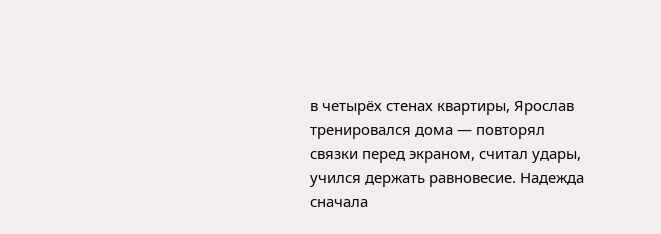в четырёх стенах квартиры, Ярослав тренировался дома — повторял связки перед экраном, считал удары, учился держать равновесие. Надежда сначала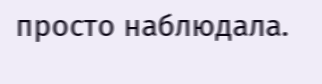просто наблюдала.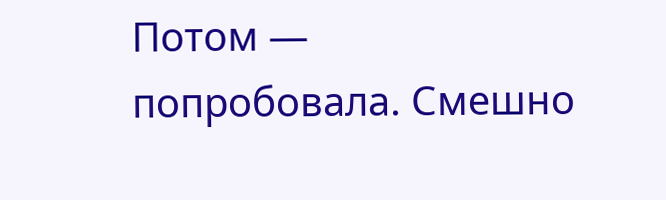Потом — попробовала. Смешно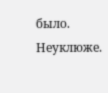было. Неуклюже.